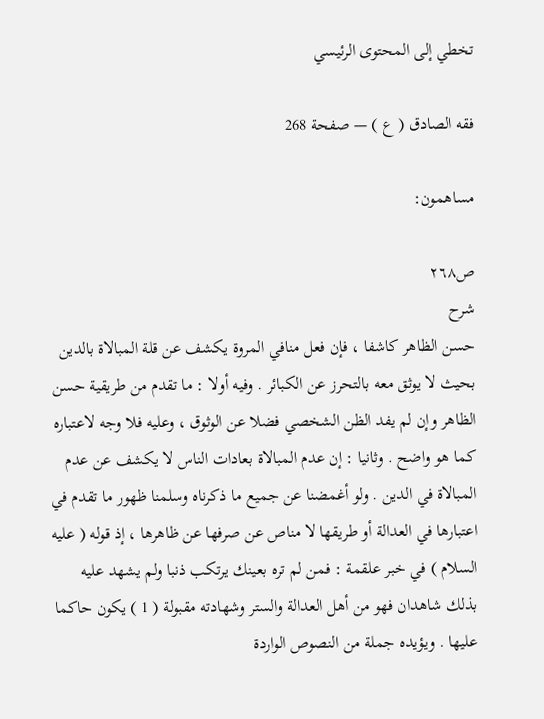تخطي إلى المحتوى الرئيسي

فقه الصادق ( ع ) — صفحة 268

مساهمون:

ص٢٦٨
شرح
حسن الظاهر كاشفا ، فإن فعل منافي المروة يكشف عن قلة المبالاة بالدين بحيث لا يوثق معه بالتحرز عن الكبائر . وفيه أولا : ما تقدم من طريقية حسن الظاهر وإن لم يفد الظن الشخصي فضلا عن الوثوق ، وعليه فلا وجه لاعتباره كما هو واضح . وثانيا : إن عدم المبالاة بعادات الناس لا يكشف عن عدم المبالاة في الدين . ولو أغمضنا عن جميع ما ذكرناه وسلمنا ظهور ما تقدم في اعتبارها في العدالة أو طريقها لا مناص عن صرفها عن ظاهرها ، إذ قوله ( عليه السلام ) في خبر علقمة : فمن لم تره بعينك يرتكب ذنبا ولم يشهد عليه بذلك شاهدان فهو من أهل العدالة والستر وشهادته مقبولة ( 1 ) يكون حاكما عليها . ويؤيده جملة من النصوص الواردة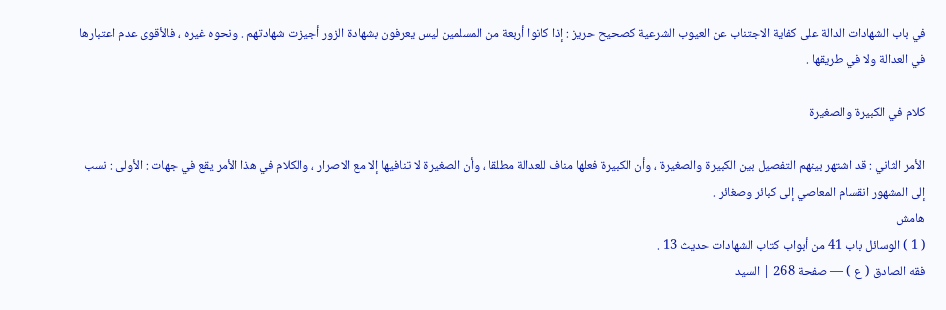في باب الشهادات الدالة على كفاية الاجتناب عن العيوب الشرعية كصحيح حريز : إذا كانوا أربعة من المسلمين ليس يعرفون بشهادة الزور أجيزت شهادتهم . ونحوه غيره ، فالأقوى عدم اعتبارها في العدالة ولا في طريقها .

كلام في الكبيرة والصغيرة

الأمر الثاني : قد اشتهر بينهم التفصيل بين الكبيرة والصغيرة ، وأن الكبيرة فعلها مناف للعدالة مطلقا ، وأن الصغيرة لا تنافيها إلا مع الاصرار ، والكلام في هذا الأمر يقع في جهات : الأولى : نسب إلى المشهور انقسام المعاصي إلى كبائر وصغائر .
هامش
( 1 ) الوسائل باب 41 من أبواب كتاب الشهادات حديث 13 .
فقه الصادق ( ع ) — صفحة 268 | السيد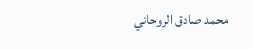محمد صادق الروحاني